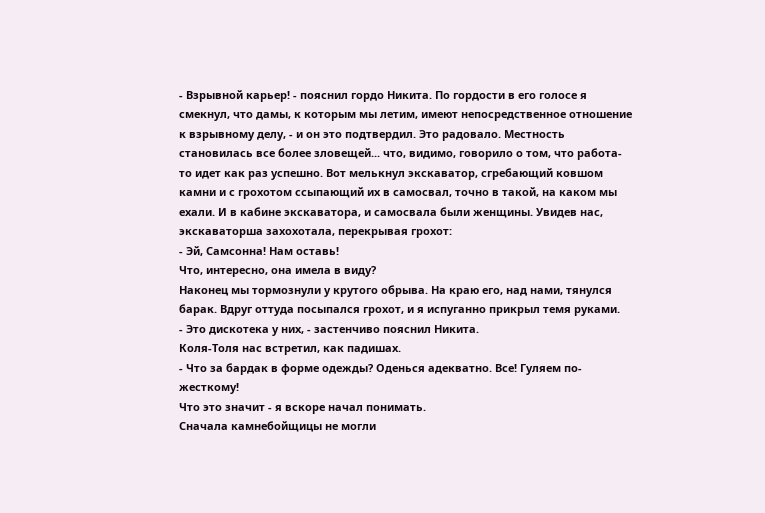- Взрывной карьер! - пояснил гордо Никита. По гордости в его голосе я смекнул, что дамы, к которым мы летим, имеют непосредственное отношение к взрывному делу, - и он это подтвердил. Это радовало. Местность становилась все более зловещей... что, видимо, говорило о том, что работа-то идет как раз успешно. Вот мелькнул экскаватор, сгребающий ковшом камни и с грохотом ссыпающий их в самосвал, точно в такой, на каком мы ехали. И в кабине экскаватора, и самосвала были женщины. Увидев нас, экскаваторша захохотала, перекрывая грохот:
- Эй, Самсонна! Нам оставь!
Что, интересно, она имела в виду?
Наконец мы тормознули у крутого обрыва. На краю его, над нами, тянулся барак. Вдруг оттуда посыпался грохот, и я испуганно прикрыл темя руками.
- Это дискотека у них, - застенчиво пояснил Никита.
Коля-Толя нас встретил, как падишах.
- Что за бардак в форме одежды? Оденься адекватно. Все! Гуляем по-жесткому!
Что это значит - я вскоре начал понимать.
Сначала камнебойщицы не могли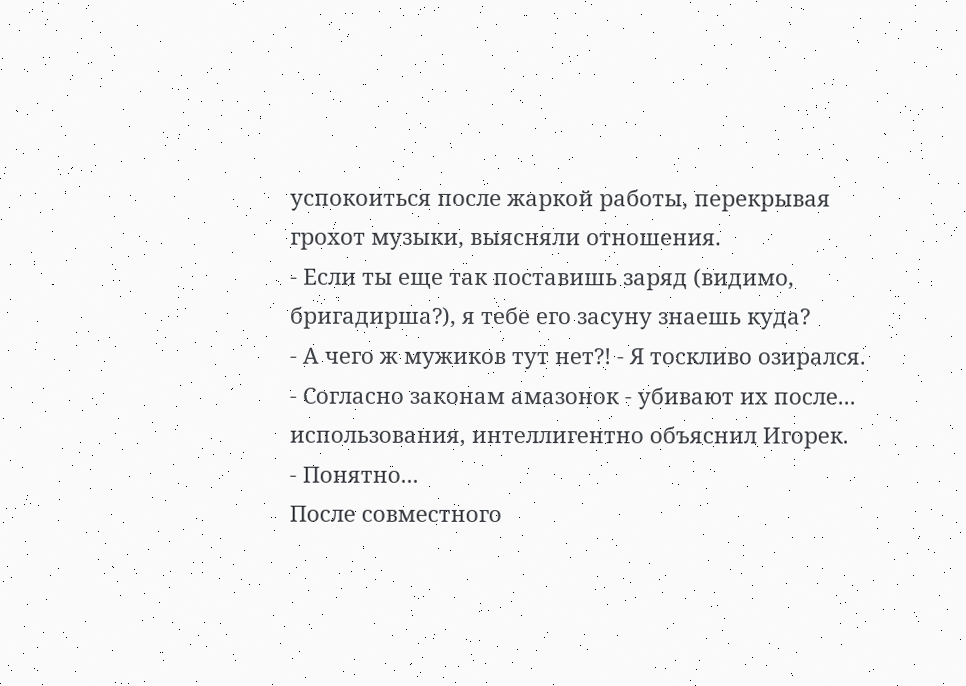успокоиться после жаркой работы, перекрывая грохот музыки, выясняли отношения.
- Если ты еще так поставишь заряд (видимо, бригадирша?), я тебе его засуну знаешь куда?
- А чего ж мужиков тут нет?! - Я тоскливо озирался.
- Согласно законам амазонок - убивают их после... использования, интеллигентно объяснил Игорек.
- Понятно...
После совместного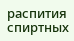распития спиртных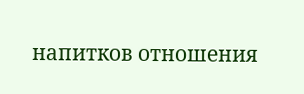напитков отношения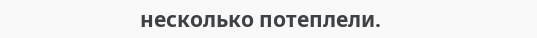несколько потеплели.